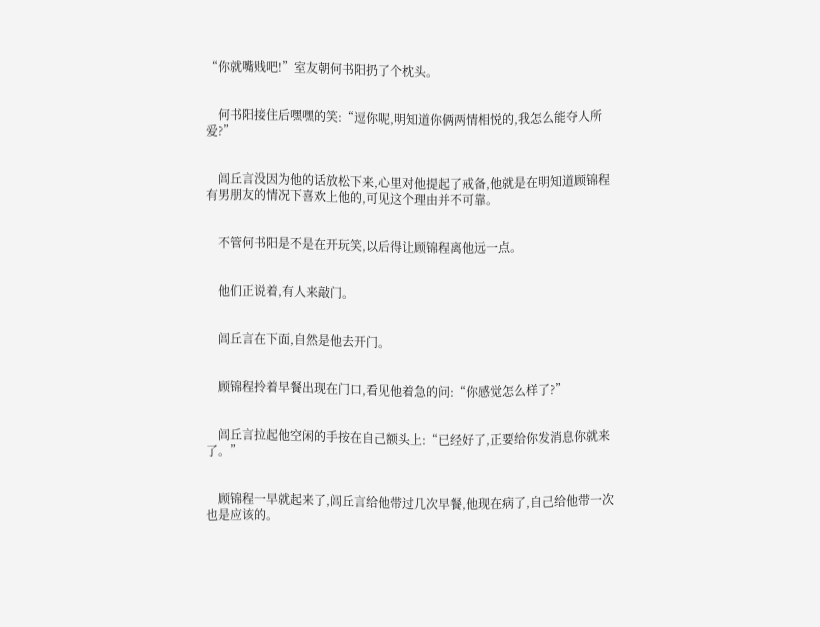“你就嘴贱吧!”室友朝何书阳扔了个枕头。


    何书阳接住后嘿嘿的笑:“逗你呢,明知道你俩两情相悦的,我怎么能夺人所爱?”


    闾丘言没因为他的话放松下来,心里对他提起了戒备,他就是在明知道顾锦程有男朋友的情况下喜欢上他的,可见这个理由并不可靠。


    不管何书阳是不是在开玩笑,以后得让顾锦程离他远一点。


    他们正说着,有人来敲门。


    闾丘言在下面,自然是他去开门。


    顾锦程拎着早餐出现在门口,看见他着急的问:“你感觉怎么样了?”


    闾丘言拉起他空闲的手按在自己额头上:“已经好了,正要给你发消息你就来了。”


    顾锦程一早就起来了,闾丘言给他带过几次早餐,他现在病了,自己给他带一次也是应该的。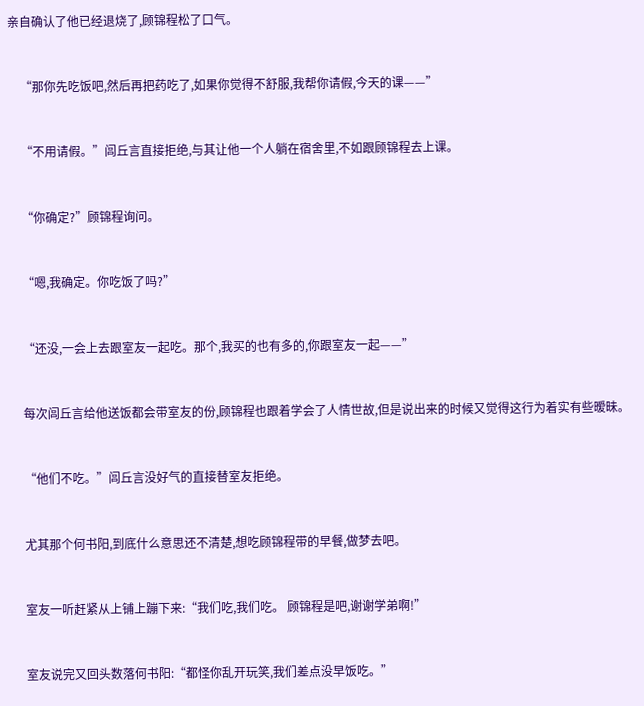亲自确认了他已经退烧了,顾锦程松了口气。


    “那你先吃饭吧,然后再把药吃了,如果你觉得不舒服,我帮你请假,今天的课——”


    “不用请假。”闾丘言直接拒绝,与其让他一个人躺在宿舍里,不如跟顾锦程去上课。


    “你确定?”顾锦程询问。


    “嗯,我确定。你吃饭了吗?”


    “还没,一会上去跟室友一起吃。那个,我买的也有多的,你跟室友一起——”


    每次闾丘言给他送饭都会带室友的份,顾锦程也跟着学会了人情世故,但是说出来的时候又觉得这行为着实有些暧昧。


    “他们不吃。”闾丘言没好气的直接替室友拒绝。


    尤其那个何书阳,到底什么意思还不清楚,想吃顾锦程带的早餐,做梦去吧。


    室友一听赶紧从上铺上蹦下来:“我们吃,我们吃。 顾锦程是吧,谢谢学弟啊!”


    室友说完又回头数落何书阳:“都怪你乱开玩笑,我们差点没早饭吃。”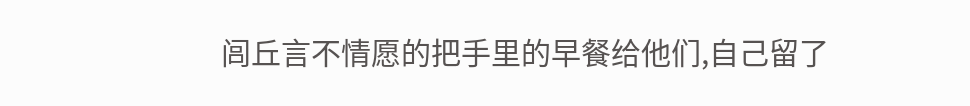闾丘言不情愿的把手里的早餐给他们,自己留了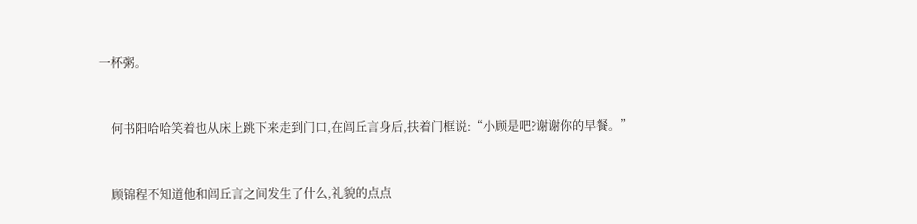一杯粥。


    何书阳哈哈笑着也从床上跳下来走到门口,在闾丘言身后,扶着门框说:“小顾是吧?谢谢你的早餐。”


    顾锦程不知道他和闾丘言之间发生了什么,礼貌的点点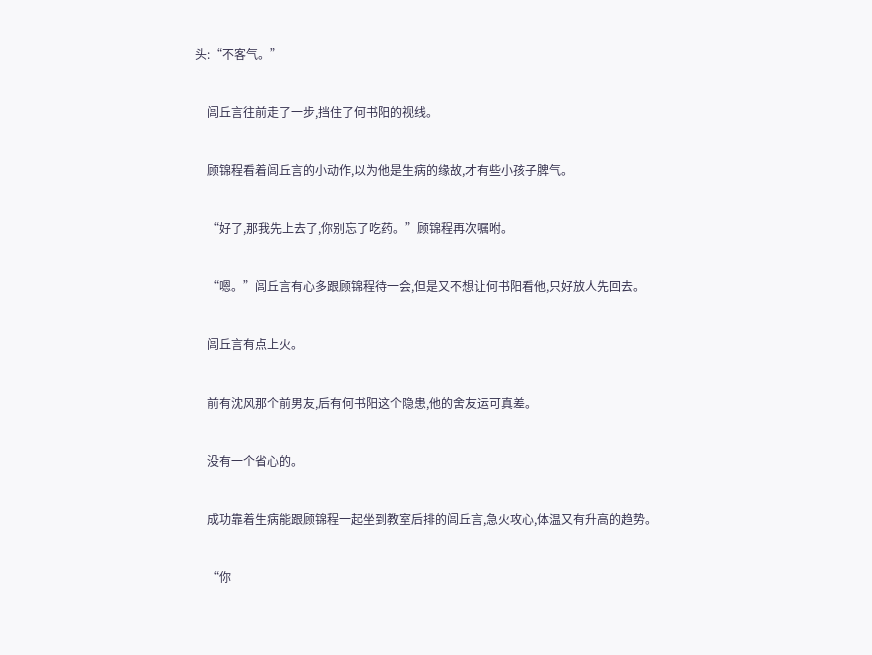头:“不客气。”


    闾丘言往前走了一步,挡住了何书阳的视线。


    顾锦程看着闾丘言的小动作,以为他是生病的缘故,才有些小孩子脾气。


    “好了,那我先上去了,你别忘了吃药。”顾锦程再次嘱咐。


    “嗯。”闾丘言有心多跟顾锦程待一会,但是又不想让何书阳看他,只好放人先回去。


    闾丘言有点上火。


    前有沈风那个前男友,后有何书阳这个隐患,他的舍友运可真差。


    没有一个省心的。


    成功靠着生病能跟顾锦程一起坐到教室后排的闾丘言,急火攻心,体温又有升高的趋势。


    “你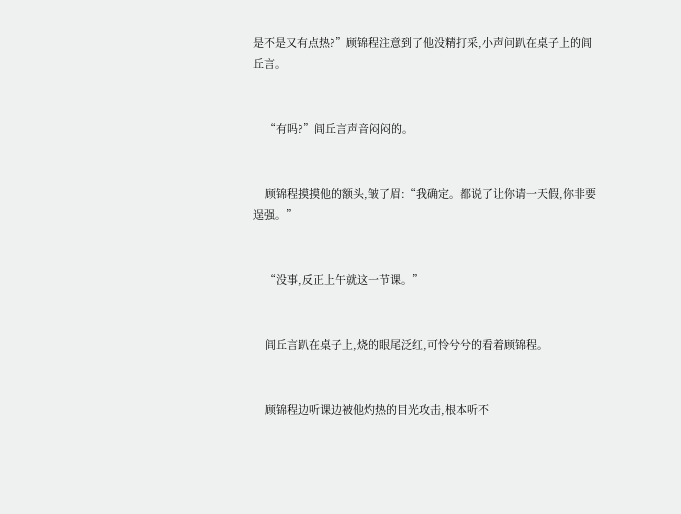是不是又有点热?”顾锦程注意到了他没精打采,小声问趴在桌子上的闾丘言。


    “有吗?”闾丘言声音闷闷的。


    顾锦程摸摸他的额头,皱了眉:“我确定。都说了让你请一天假,你非要逞强。”


    “没事,反正上午就这一节课。”


    闾丘言趴在桌子上,烧的眼尾泛红,可怜兮兮的看着顾锦程。


    顾锦程边听课边被他灼热的目光攻击,根本听不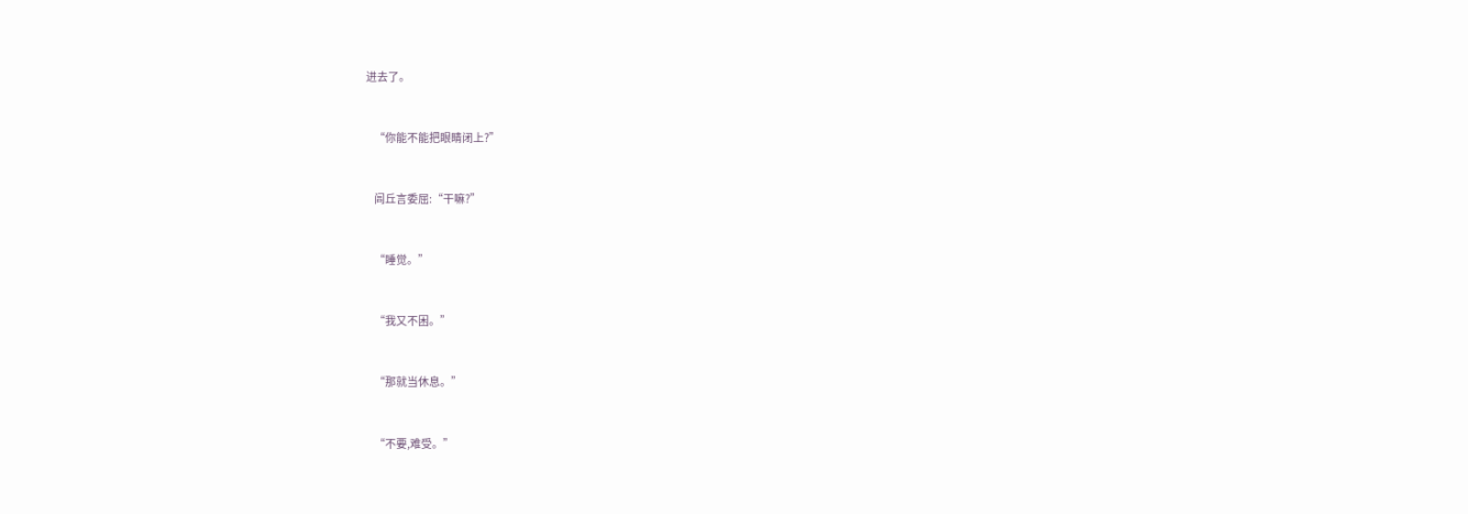进去了。


    “你能不能把眼睛闭上?”


    闾丘言委屈:“干嘛?”


    “睡觉。”


    “我又不困。”


    “那就当休息。”


    “不要,难受。”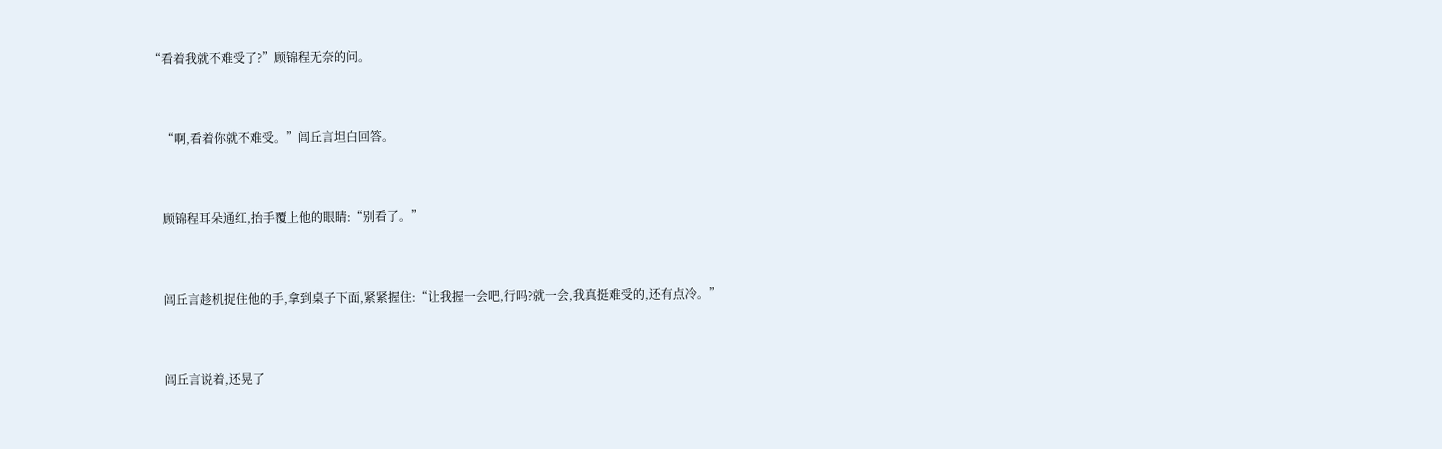“看着我就不难受了?”顾锦程无奈的问。


    “啊,看着你就不难受。”闾丘言坦白回答。


    顾锦程耳朵通红,抬手覆上他的眼睛:“别看了。”


    闾丘言趁机捉住他的手,拿到桌子下面,紧紧握住:“让我握一会吧,行吗?就一会,我真挺难受的,还有点冷。”


    闾丘言说着,还晃了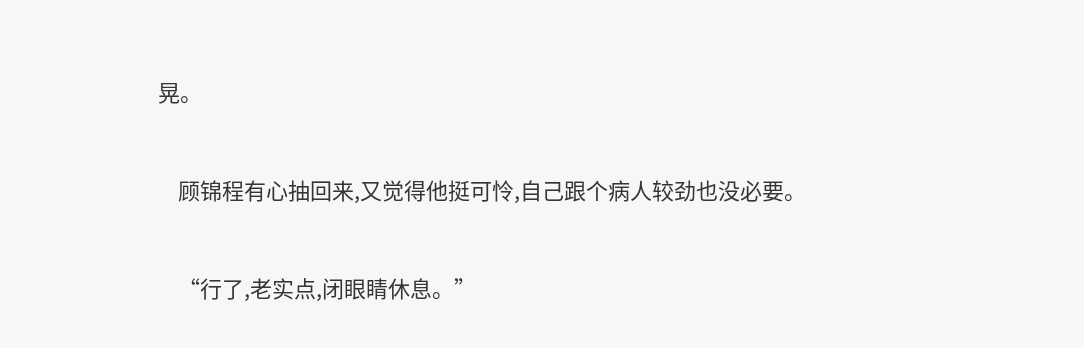晃。


    顾锦程有心抽回来,又觉得他挺可怜,自己跟个病人较劲也没必要。


    “行了,老实点,闭眼睛休息。”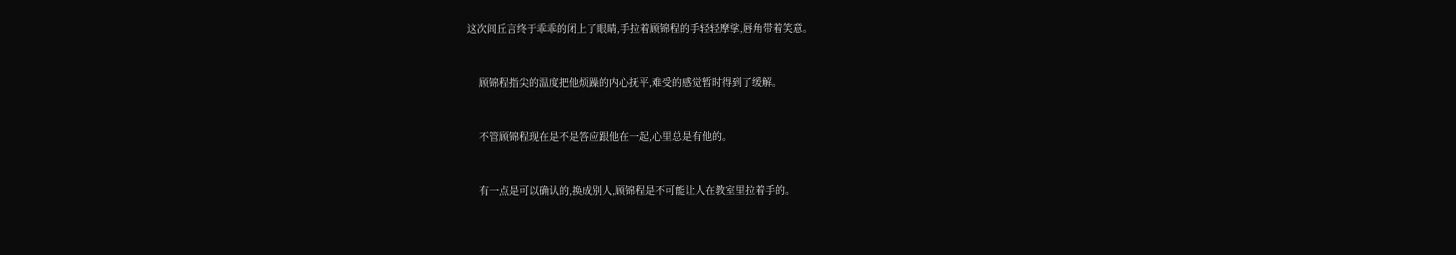这次闾丘言终于乖乖的闭上了眼睛,手拉着顾锦程的手轻轻摩挲,唇角带着笑意。


    顾锦程指尖的温度把他烦躁的内心抚平,难受的感觉暂时得到了缓解。


    不管顾锦程现在是不是答应跟他在一起,心里总是有他的。


    有一点是可以确认的,换成别人,顾锦程是不可能让人在教室里拉着手的。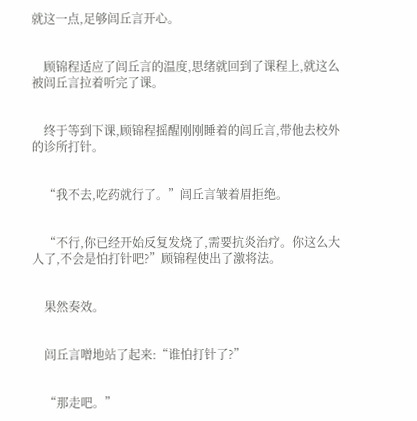就这一点,足够闾丘言开心。


    顾锦程适应了闾丘言的温度,思绪就回到了课程上,就这么被闾丘言拉着听完了课。


    终于等到下课,顾锦程摇醒刚刚睡着的闾丘言,带他去校外的诊所打针。


    “我不去,吃药就行了。”闾丘言皱着眉拒绝。


    “不行,你已经开始反复发烧了,需要抗炎治疗。你这么大人了,不会是怕打针吧?”顾锦程使出了激将法。


    果然奏效。


    闾丘言噌地站了起来:“谁怕打针了?”


    “那走吧。”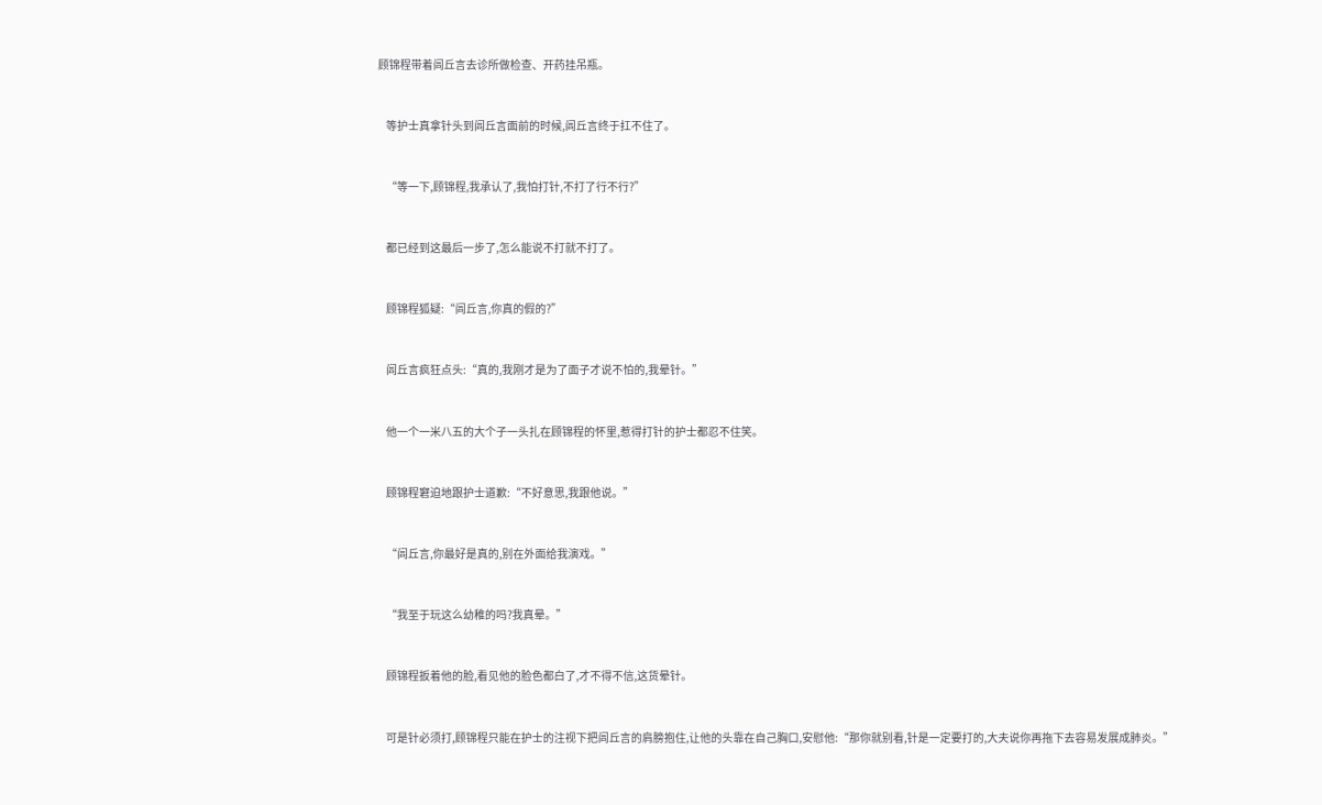顾锦程带着闾丘言去诊所做检查、开药挂吊瓶。


    等护士真拿针头到闾丘言面前的时候,闾丘言终于扛不住了。


    “等一下,顾锦程,我承认了,我怕打针,不打了行不行?”


    都已经到这最后一步了,怎么能说不打就不打了。


    顾锦程狐疑:“闾丘言,你真的假的?”


    闾丘言疯狂点头:“真的,我刚才是为了面子才说不怕的,我晕针。”


    他一个一米八五的大个子一头扎在顾锦程的怀里,惹得打针的护士都忍不住笑。


    顾锦程窘迫地跟护士道歉:“不好意思,我跟他说。”


    “闾丘言,你最好是真的,别在外面给我演戏。”


    “我至于玩这么幼稚的吗?我真晕。”


    顾锦程扳着他的脸,看见他的脸色都白了,才不得不信,这货晕针。


    可是针必须打,顾锦程只能在护士的注视下把闾丘言的肩膀抱住,让他的头靠在自己胸口,安慰他:“那你就别看,针是一定要打的,大夫说你再拖下去容易发展成肺炎。”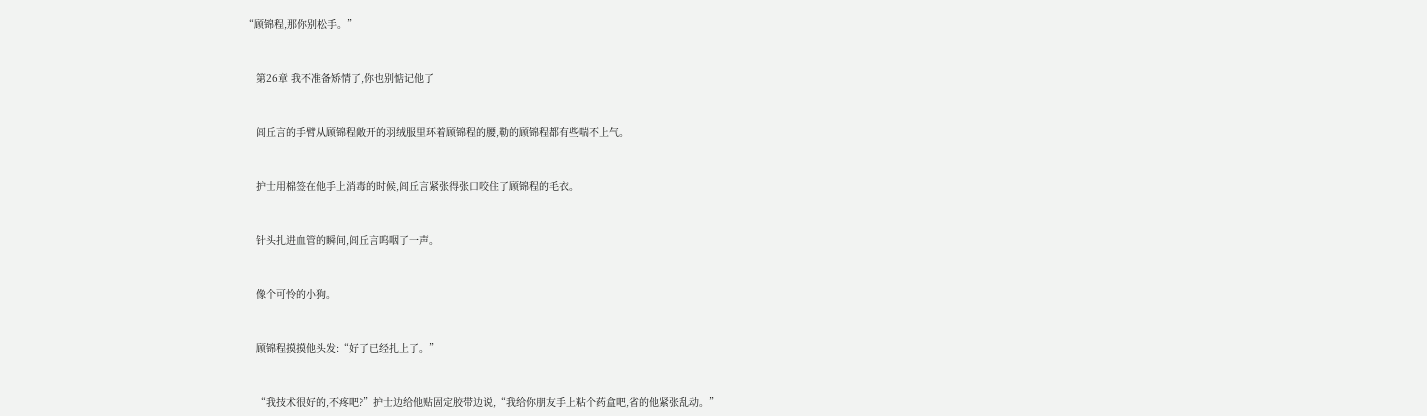“顾锦程,那你别松手。”


    第26章 我不准备矫情了,你也别惦记他了


    闾丘言的手臂从顾锦程敞开的羽绒服里环着顾锦程的腰,勒的顾锦程都有些喘不上气。


    护士用棉签在他手上消毒的时候,闾丘言紧张得张口咬住了顾锦程的毛衣。


    针头扎进血管的瞬间,闾丘言呜咽了一声。


    像个可怜的小狗。


    顾锦程摸摸他头发:“好了已经扎上了。”


    “我技术很好的,不疼吧?”护士边给他贴固定胶带边说,“我给你朋友手上粘个药盒吧,省的他紧张乱动。”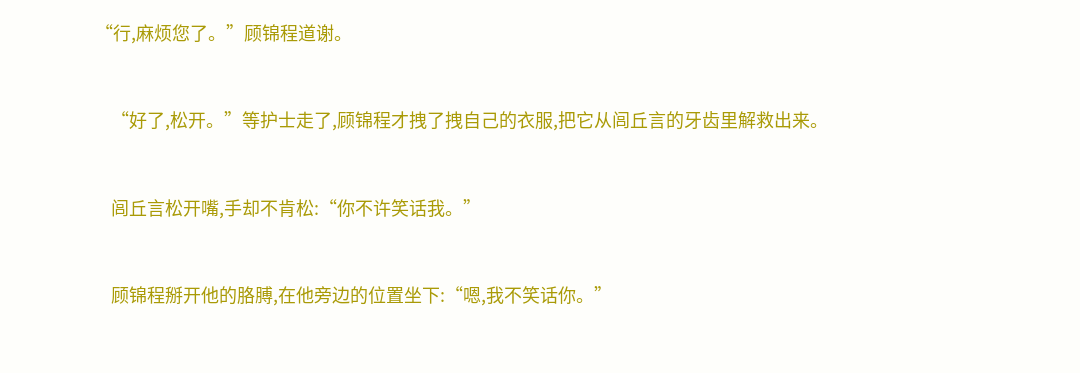“行,麻烦您了。”顾锦程道谢。


    “好了,松开。”等护士走了,顾锦程才拽了拽自己的衣服,把它从闾丘言的牙齿里解救出来。


    闾丘言松开嘴,手却不肯松:“你不许笑话我。”


    顾锦程掰开他的胳膊,在他旁边的位置坐下:“嗯,我不笑话你。”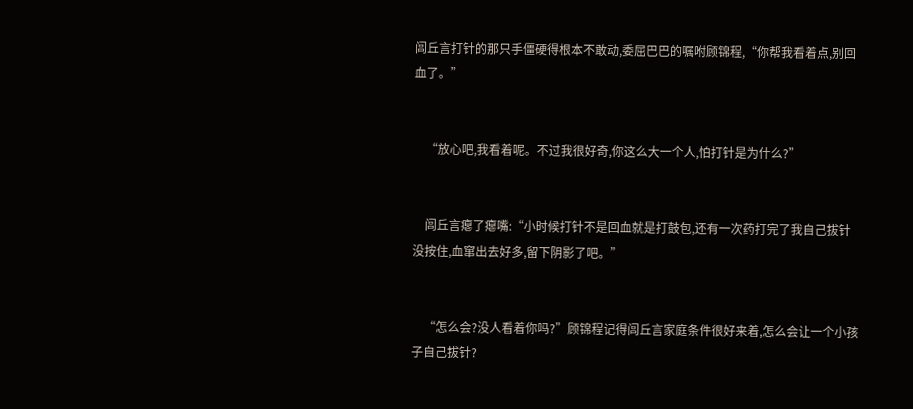闾丘言打针的那只手僵硬得根本不敢动,委屈巴巴的嘱咐顾锦程,“你帮我看着点,别回血了。”


    “放心吧,我看着呢。不过我很好奇,你这么大一个人,怕打针是为什么?”


    闾丘言瘪了瘪嘴:“小时候打针不是回血就是打鼓包,还有一次药打完了我自己拔针没按住,血窜出去好多,留下阴影了吧。”


    “怎么会?没人看着你吗?”顾锦程记得闾丘言家庭条件很好来着,怎么会让一个小孩子自己拔针?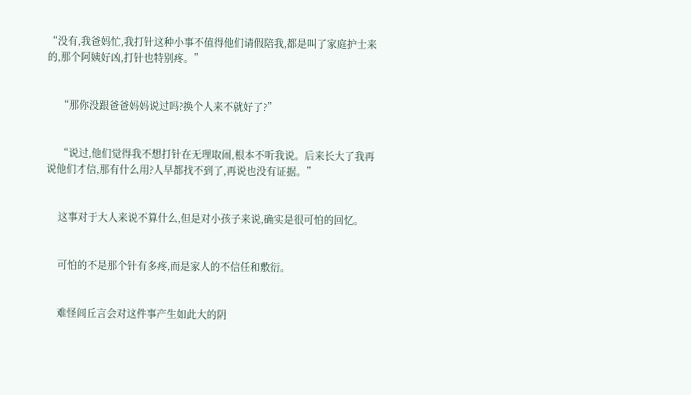“没有,我爸妈忙,我打针这种小事不值得他们请假陪我,都是叫了家庭护士来的,那个阿姨好凶,打针也特别疼。”


    “那你没跟爸爸妈妈说过吗?换个人来不就好了?”


    “说过,他们觉得我不想打针在无理取闹,根本不听我说。后来长大了我再说他们才信,那有什么用?人早都找不到了,再说也没有证据。”


    这事对于大人来说不算什么,但是对小孩子来说,确实是很可怕的回忆。


    可怕的不是那个针有多疼,而是家人的不信任和敷衍。


    难怪闾丘言会对这件事产生如此大的阴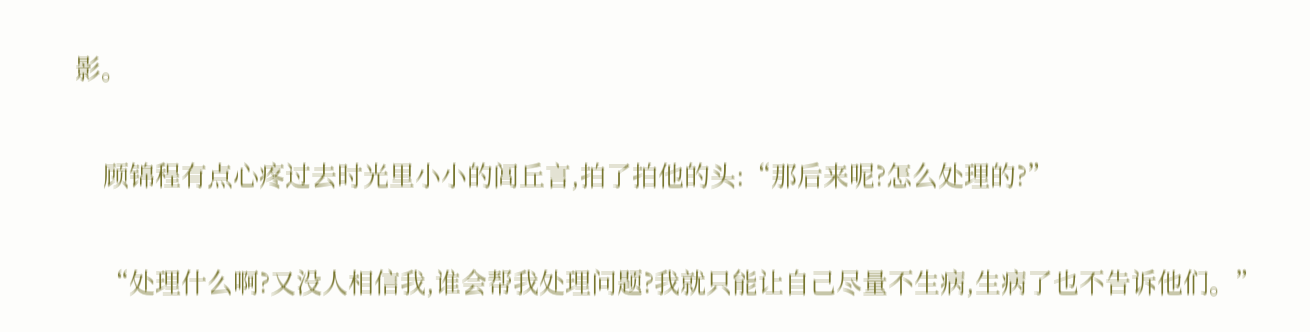影。


    顾锦程有点心疼过去时光里小小的闾丘言,拍了拍他的头:“那后来呢?怎么处理的?”


    “处理什么啊?又没人相信我,谁会帮我处理问题?我就只能让自己尽量不生病,生病了也不告诉他们。”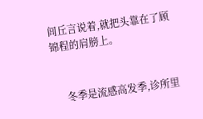闾丘言说着,就把头靠在了顾锦程的肩膀上。


    冬季是流感高发季,诊所里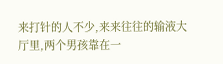来打针的人不少,来来往往的输液大厅里,两个男孩靠在一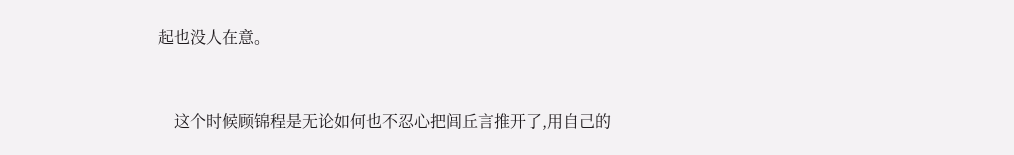起也没人在意。


    这个时候顾锦程是无论如何也不忍心把闾丘言推开了,用自己的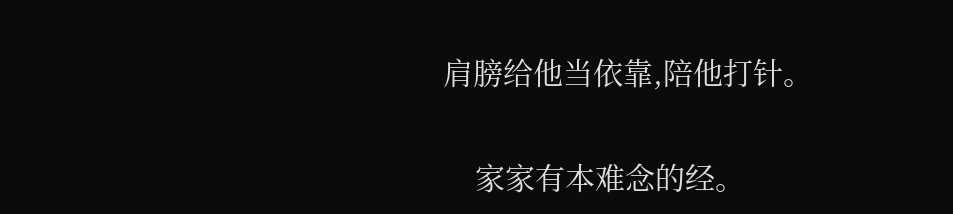肩膀给他当依靠,陪他打针。


    家家有本难念的经。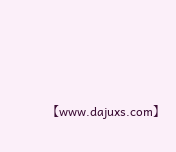【www.dajuxs.com】